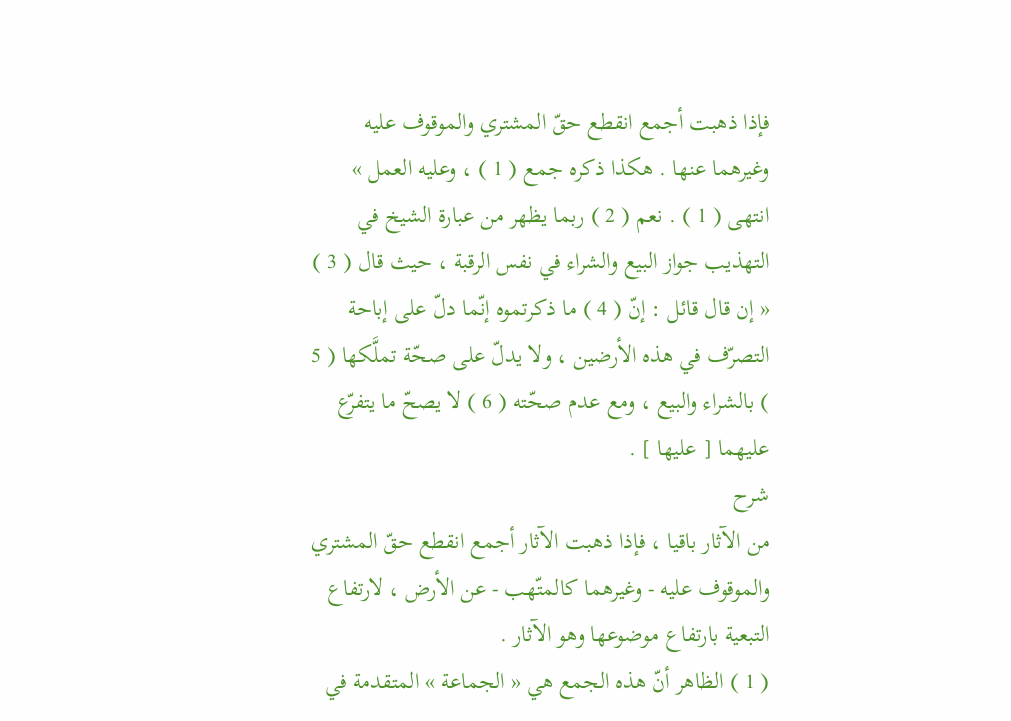فإذا ذهبت أجمع انقطع حقّ المشتري والموقوف عليه وغيرهما عنها . هكذا ذكره جمع ( 1 ) ، وعليه العمل » انتهى ( 1 ) . نعم ( 2 ) ربما يظهر من عبارة الشيخ في التهذيب جواز البيع والشراء في نفس الرقبة ، حيث قال ( 3 ) « إن قال قائل : إنّ ( 4 ) ما ذكرتموه إنّما دلّ على إباحة التصرّف في هذه الأرضين ، ولا يدلّ على صحّة تملَّكها ( 5 ) بالشراء والبيع ، ومع عدم صحّته ( 6 ) لا يصحّ ما يتفرّع عليهما [ عليها ] .
شرح
من الآثار باقيا ، فإذا ذهبت الآثار أجمع انقطع حقّ المشتري والموقوف عليه - وغيرهما كالمتّهب - عن الأرض ، لارتفاع التبعية بارتفاع موضوعها وهو الآثار .
( 1 ) الظاهر أنّ هذه الجمع هي « الجماعة » المتقدمة في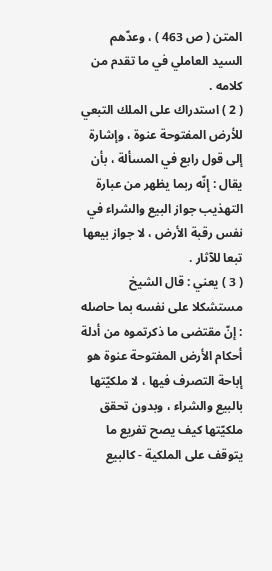المتن ( ص 463 ) ، وعدّهم السيد العاملي في ما تقدم من كلامه .
( 2 ) استدراك على الملك التبعي للأرض المفتوحة عنوة ، وإشارة إلى قول رابع في المسألة ، بأن يقال : إنّه ربما يظهر من عبارة التهذيب جواز البيع والشراء في نفس رقبة الأرض ، لا جواز بيعها تبعا للآثار .
( 3 ) يعني : قال الشيخ مستشكلا على نفسه بما حاصله : إنّ مقتضى ما ذكرتموه من أدلة أحكام الأرض المفتوحة عنوة هو إباحة التصرف فيها ، لا ملكيّتها بالبيع والشراء ، وبدون تحقق ملكيّتها كيف يصح تفريع ما يتوقف على الملكية - كالبيع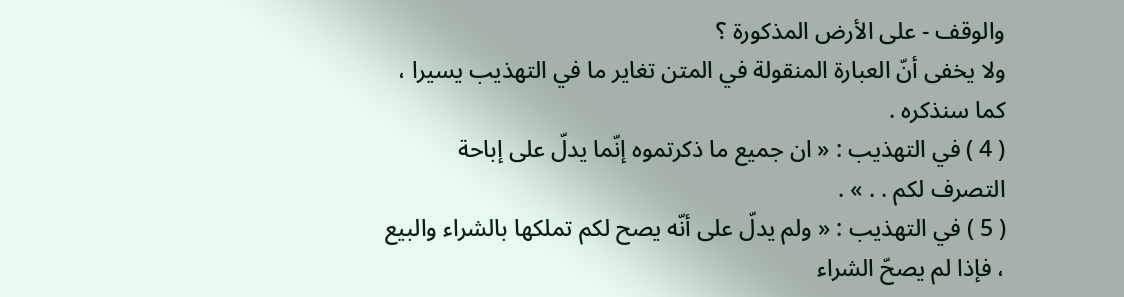والوقف - على الأرض المذكورة ؟
ولا يخفى أنّ العبارة المنقولة في المتن تغاير ما في التهذيب يسيرا ، كما سنذكره .
( 4 ) في التهذيب : « ان جميع ما ذكرتموه إنّما يدلّ على إباحة التصرف لكم . . » .
( 5 ) في التهذيب : « ولم يدلّ على أنّه يصح لكم تملكها بالشراء والبيع ، فإذا لم يصحّ الشراء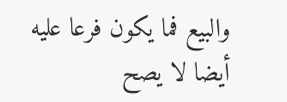والبيع فما يكون فرعا عليه أيضا لا يصح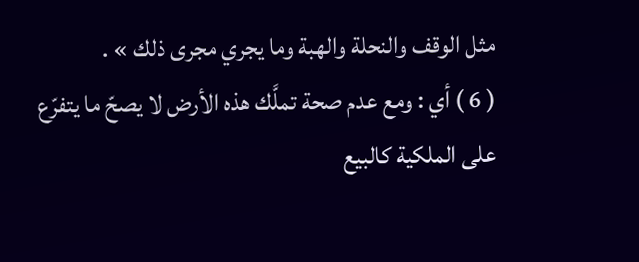مثل الوقف والنحلة والهبة وما يجري مجرى ذلك » .
( 6 ) أي : ومع عدم صحة تملَّك هذه الأرض لا يصحّ ما يتفرّع على الملكية كالبيع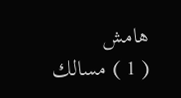هامش
( 1 ) مسالك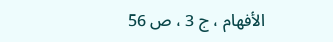الأفهام ، ج 3 ، ص 56